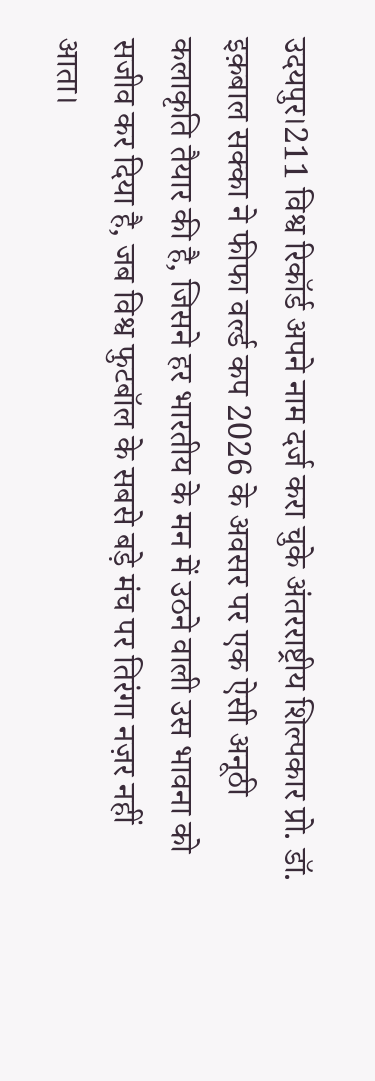उदयपुर।211 विश्व रिकॉर्ड अपने नाम दर्ज करा चुके अंतरराष्ट्रीय शिल्पकार प्रो. डॉ. इक़बाल सक्का ने फीफा वर्ल्ड कप 2026 के अवसर पर एक ऐसी अनूठी कलाकृति तैयार की है, जिसने हर भारतीय के मन में उठने वाली उस भावना को सजीव कर दिया है, जब विश्व फुटबॉल के सबसे बड़े मंच पर तिरंगा नज़र नहीं आता।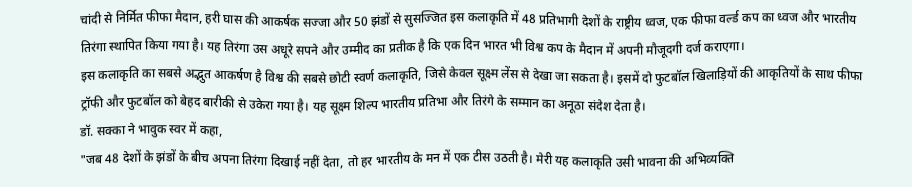चांदी से निर्मित फीफा मैदान, हरी घास की आकर्षक सज्जा और 50 झंडों से सुसज्जित इस कलाकृति में 48 प्रतिभागी देशों के राष्ट्रीय ध्वज, एक फीफा वर्ल्ड कप का ध्वज और भारतीय तिरंगा स्थापित किया गया है। यह तिरंगा उस अधूरे सपने और उम्मीद का प्रतीक है कि एक दिन भारत भी विश्व कप के मैदान में अपनी मौजूदगी दर्ज कराएगा।
इस कलाकृति का सबसे अद्भुत आकर्षण है विश्व की सबसे छोटी स्वर्ण कलाकृति, जिसे केवल सूक्ष्म लेंस से देखा जा सकता है। इसमें दो फुटबॉल खिलाड़ियों की आकृतियों के साथ फीफा ट्रॉफी और फुटबॉल को बेहद बारीकी से उकेरा गया है। यह सूक्ष्म शिल्प भारतीय प्रतिभा और तिरंगे के सम्मान का अनूठा संदेश देता है।
डॉ. सक्का ने भावुक स्वर में कहा,
"जब 48 देशों के झंडों के बीच अपना तिरंगा दिखाई नहीं देता, तो हर भारतीय के मन में एक टीस उठती है। मेरी यह कलाकृति उसी भावना की अभिव्यक्ति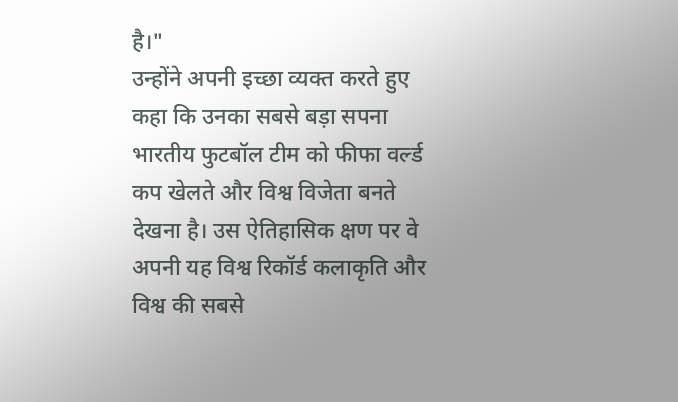है।"
उन्होंने अपनी इच्छा व्यक्त करते हुए कहा कि उनका सबसे बड़ा सपना भारतीय फुटबॉल टीम को फीफा वर्ल्ड कप खेलते और विश्व विजेता बनते देखना है। उस ऐतिहासिक क्षण पर वे अपनी यह विश्व रिकॉर्ड कलाकृति और विश्व की सबसे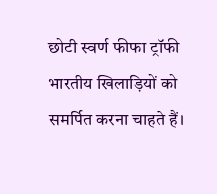छोटी स्वर्ण फीफा ट्रॉफी भारतीय खिलाड़ियों को समर्पित करना चाहते हैं।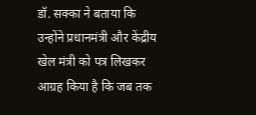डॉ. सक्का ने बताया कि उन्होंने प्रधानमंत्री और केंद्रीय खेल मंत्री को पत्र लिखकर आग्रह किया है कि जब तक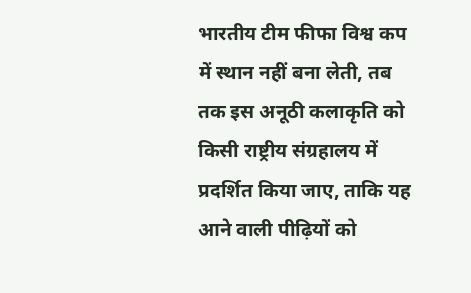भारतीय टीम फीफा विश्व कप में स्थान नहीं बना लेती, तब तक इस अनूठी कलाकृति को किसी राष्ट्रीय संग्रहालय में प्रदर्शित किया जाए, ताकि यह आने वाली पीढ़ियों को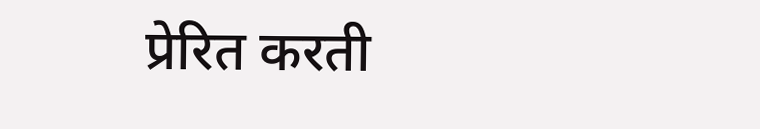प्रेरित करती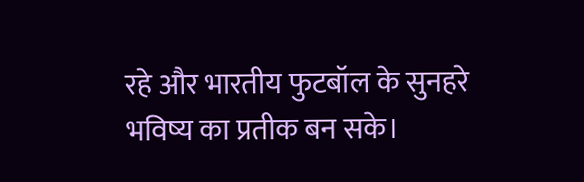रहे और भारतीय फुटबॉल के सुनहरे भविष्य का प्रतीक बन सके।